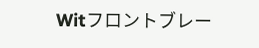Witフロントブレー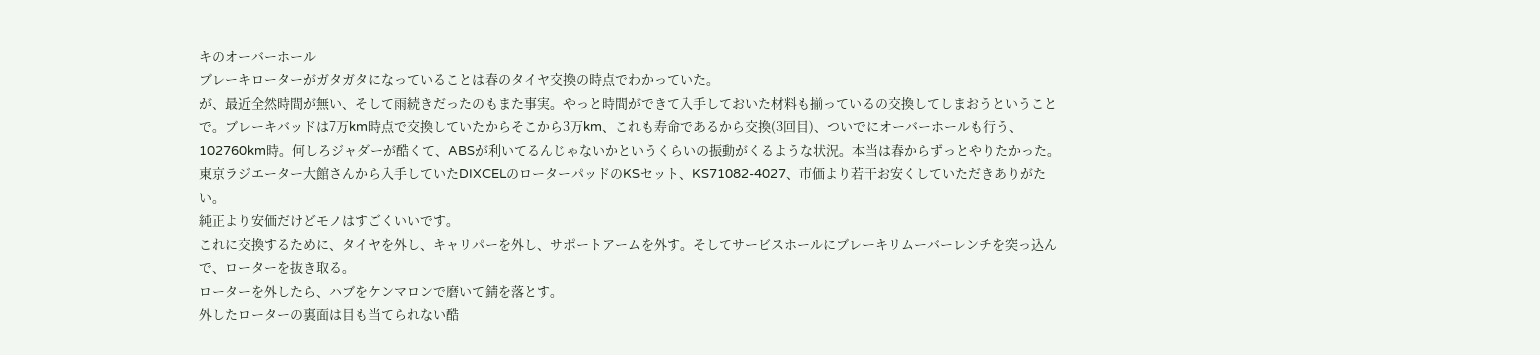キのオーバーホール
ブレーキローターがガタガタになっていることは春のタイヤ交換の時点でわかっていた。
が、最近全然時間が無い、そして雨続きだったのもまた事実。やっと時間ができて入手しておいた材料も揃っているの交換してしまおうということで。ブレーキバッドは7万km時点で交換していたからそこから3万km、これも寿命であるから交換(3回目)、ついでにオーバーホールも行う、102760km時。何しろジャダーが酷くて、ABSが利いてるんじゃないかというくらいの振動がくるような状況。本当は春からずっとやりたかった。
東京ラジエーター大館さんから入手していたDIXCELのローターパッドのKSセット、KS71082-4027、市価より若干お安くしていただきありがたい。
純正より安価だけどモノはすごくいいです。
これに交換するために、タイヤを外し、キャリパーを外し、サポートアームを外す。そしてサービスホールにブレーキリムーバーレンチを突っ込んで、ローターを抜き取る。
ローターを外したら、ハブをケンマロンで磨いて錆を落とす。
外したローターの裏面は目も当てられない酷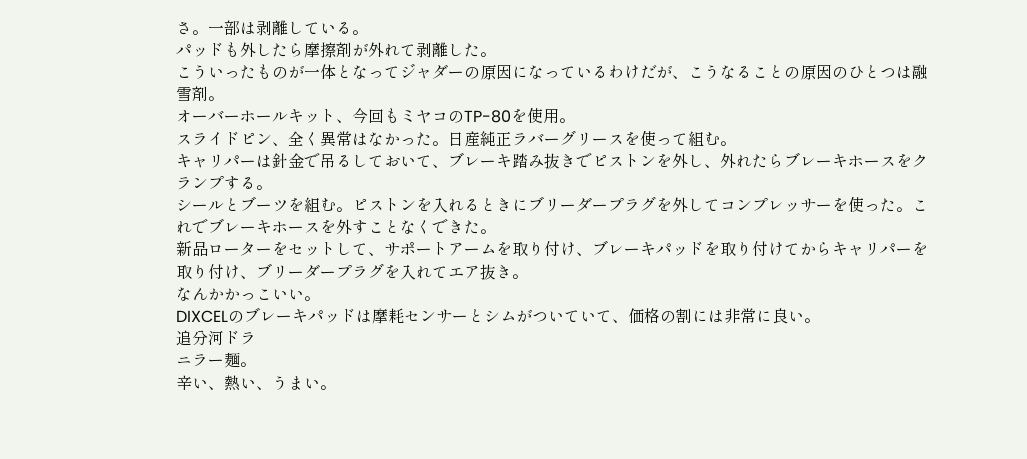さ。一部は剥離している。
パッドも外したら摩擦剤が外れて剥離した。
こういったものが一体となってジャダーの原因になっているわけだが、こうなることの原因のひとつは融雪剤。
オーバーホールキット、今回もミヤコのTP-80を使用。
スライドピン、全く異常はなかった。日産純正ラバーグリースを使って組む。
キャリパーは針金で吊るしておいて、ブレーキ踏み抜きでピストンを外し、外れたらブレーキホースをクランプする。
シールとブーツを組む。ピストンを入れるときにブリーダープラグを外してコンプレッサーを使った。これでブレーキホースを外すことなくできた。
新品ローターをセットして、サポートアームを取り付け、ブレーキパッドを取り付けてからキャリパーを取り付け、ブリーダープラグを入れてエア抜き。
なんかかっこいい。
DIXCELのブレーキパッドは摩耗センサーとシムがついていて、価格の割には非常に良い。
追分河ドラ
ニラー麺。
辛い、熱い、うまい。